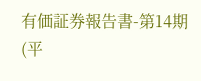有価証券報告書-第14期(平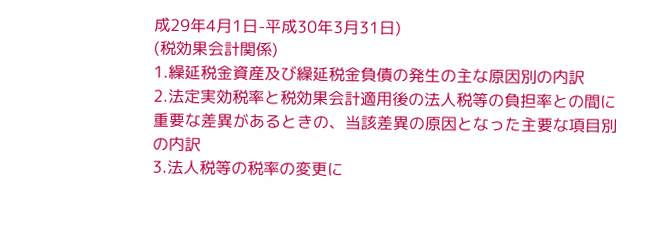成29年4月1日-平成30年3月31日)
(税効果会計関係)
1.繰延税金資産及び繰延税金負債の発生の主な原因別の内訳
2.法定実効税率と税効果会計適用後の法人税等の負担率との間に重要な差異があるときの、当該差異の原因となった主要な項目別の内訳
3.法人税等の税率の変更に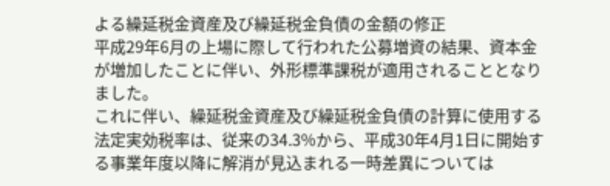よる繰延税金資産及び繰延税金負債の金額の修正
平成29年6月の上場に際して行われた公募増資の結果、資本金が増加したことに伴い、外形標準課税が適用されることとなりました。
これに伴い、繰延税金資産及び繰延税金負債の計算に使用する法定実効税率は、従来の34.3%から、平成30年4月1日に開始する事業年度以降に解消が見込まれる一時差異については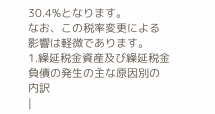30.4%となります。
なお、この税率変更による影響は軽微であります。
1.繰延税金資産及び繰延税金負債の発生の主な原因別の内訳
|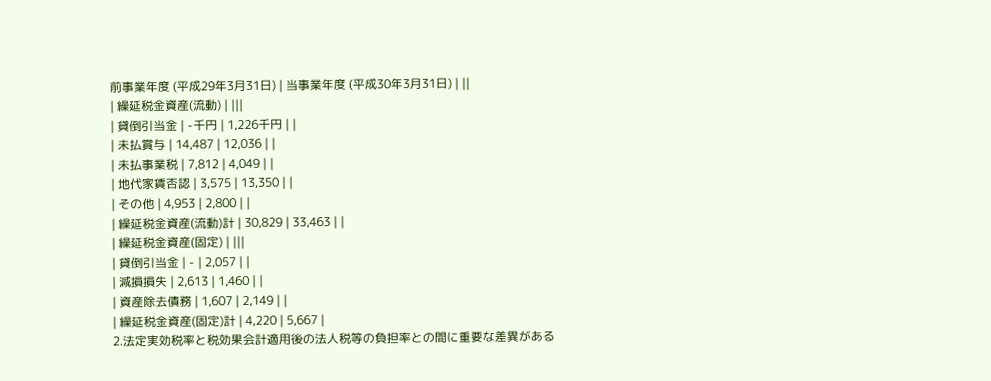前事業年度 (平成29年3月31日) | 当事業年度 (平成30年3月31日) | ||
| 繰延税金資産(流動) | |||
| 貸倒引当金 | -千円 | 1,226千円 | |
| 未払賞与 | 14,487 | 12,036 | |
| 未払事業税 | 7,812 | 4,049 | |
| 地代家賃否認 | 3,575 | 13,350 | |
| その他 | 4,953 | 2,800 | |
| 繰延税金資産(流動)計 | 30,829 | 33,463 | |
| 繰延税金資産(固定) | |||
| 貸倒引当金 | - | 2,057 | |
| 減損損失 | 2,613 | 1,460 | |
| 資産除去債務 | 1,607 | 2,149 | |
| 繰延税金資産(固定)計 | 4,220 | 5,667 |
2.法定実効税率と税効果会計適用後の法人税等の負担率との間に重要な差異がある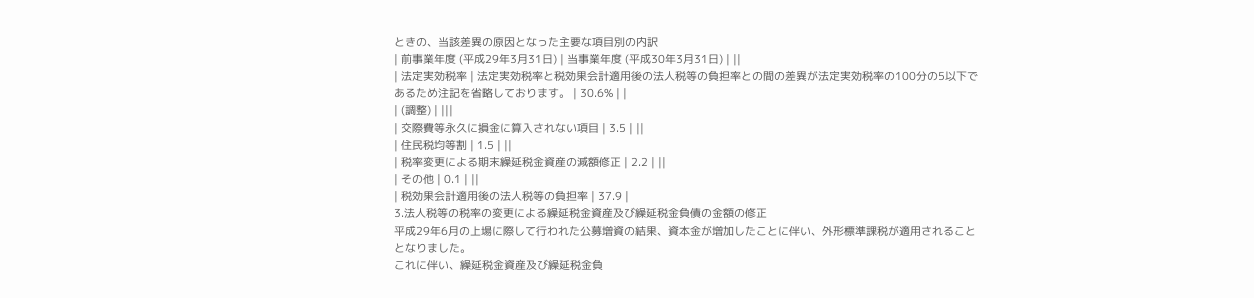ときの、当該差異の原因となった主要な項目別の内訳
| 前事業年度 (平成29年3月31日) | 当事業年度 (平成30年3月31日) | ||
| 法定実効税率 | 法定実効税率と税効果会計適用後の法人税等の負担率との間の差異が法定実効税率の100分の5以下であるため注記を省略しております。 | 30.6% | |
| (調整) | |||
| 交際費等永久に損金に算入されない項目 | 3.5 | ||
| 住民税均等割 | 1.5 | ||
| 税率変更による期末繰延税金資産の減額修正 | 2.2 | ||
| その他 | 0.1 | ||
| 税効果会計適用後の法人税等の負担率 | 37.9 |
3.法人税等の税率の変更による繰延税金資産及び繰延税金負債の金額の修正
平成29年6月の上場に際して行われた公募増資の結果、資本金が増加したことに伴い、外形標準課税が適用されることとなりました。
これに伴い、繰延税金資産及び繰延税金負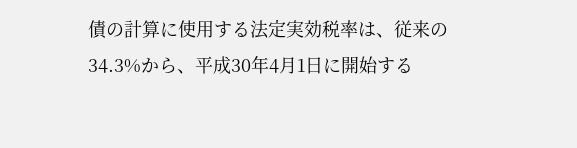債の計算に使用する法定実効税率は、従来の34.3%から、平成30年4月1日に開始する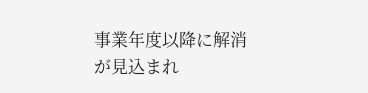事業年度以降に解消が見込まれ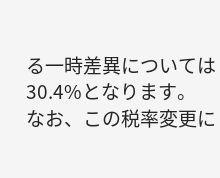る一時差異については30.4%となります。
なお、この税率変更に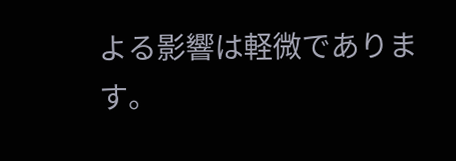よる影響は軽微であります。